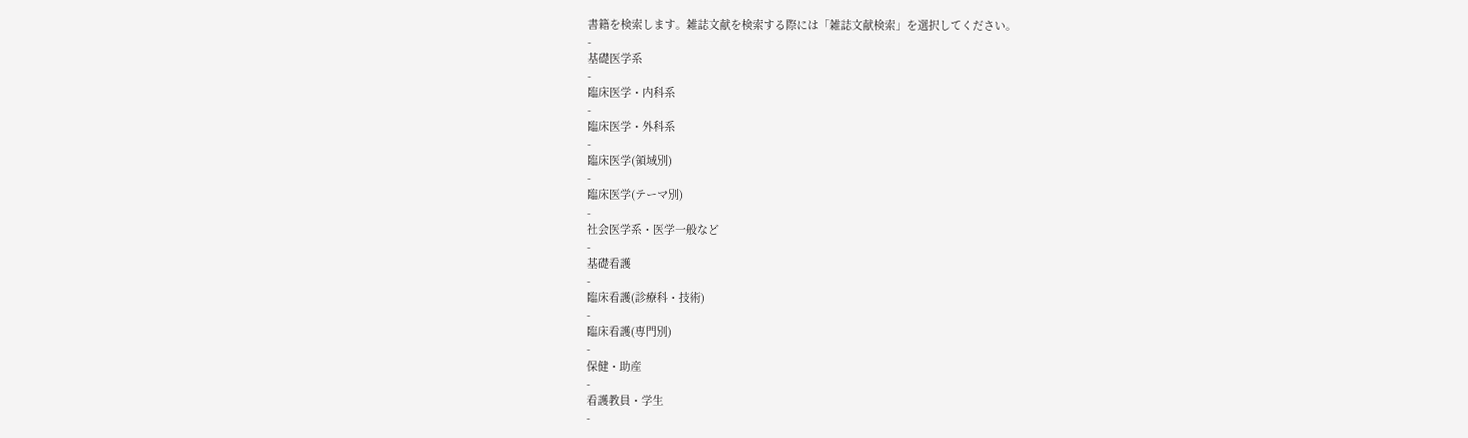書籍を検索します。雑誌文献を検索する際には「雑誌文献検索」を選択してください。
-
基礎医学系
-
臨床医学・内科系
-
臨床医学・外科系
-
臨床医学(領域別)
-
臨床医学(テーマ別)
-
社会医学系・医学一般など
-
基礎看護
-
臨床看護(診療科・技術)
-
臨床看護(専門別)
-
保健・助産
-
看護教員・学生
-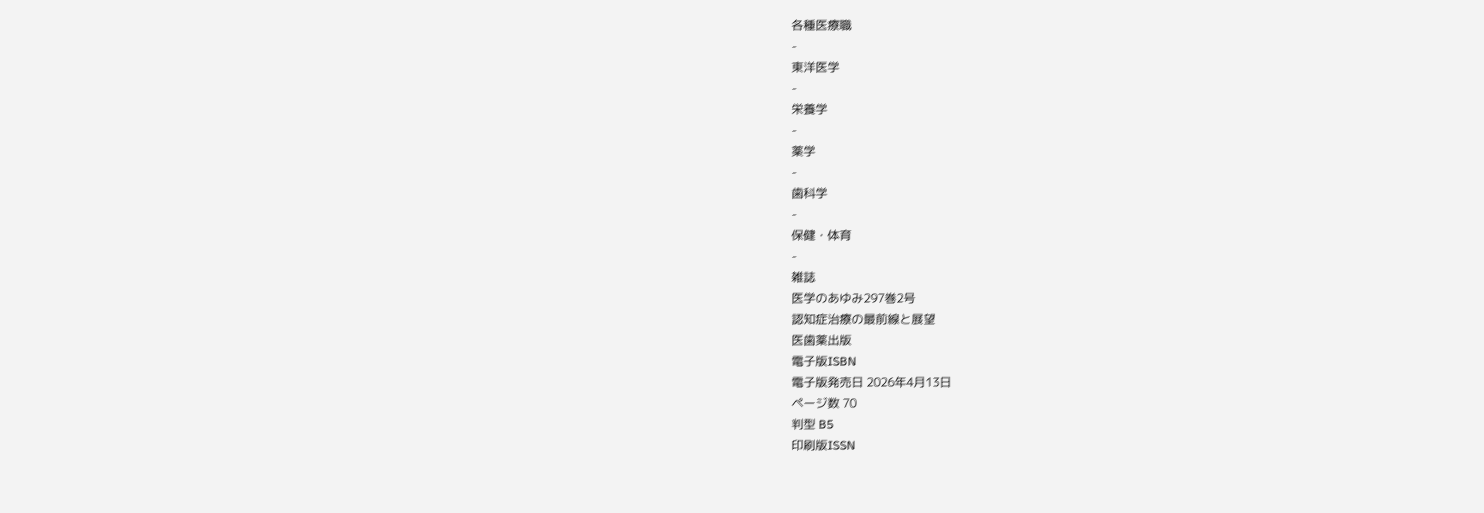各種医療職
-
東洋医学
-
栄養学
-
薬学
-
歯科学
-
保健・体育
-
雑誌
医学のあゆみ297巻2号
認知症治療の最前線と展望
医歯薬出版
電子版ISBN
電子版発売日 2026年4月13日
ページ数 70
判型 B5
印刷版ISSN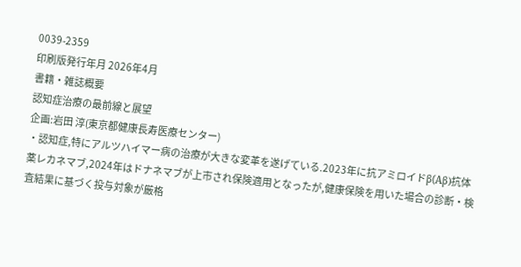0039-2359
印刷版発行年月 2026年4月
書籍・雑誌概要
認知症治療の最前線と展望
企画:岩田 淳(東京都健康長寿医療センター)
・認知症,特にアルツハイマー病の治療が大きな変革を遂げている.2023年に抗アミロイドβ(Aβ)抗体薬レカネマブ,2024年はドナネマブが上市され保険適用となったが,健康保険を用いた場合の診断・検査結果に基づく投与対象が厳格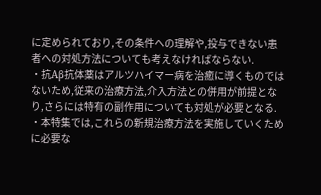に定められており,その条件への理解や,投与できない患者への対処方法についても考えなければならない.
・抗Aβ抗体薬はアルツハイマー病を治癒に導くものではないため,従来の治療方法,介入方法との併用が前提となり,さらには特有の副作用についても対処が必要となる.
・本特集では,これらの新規治療方法を実施していくために必要な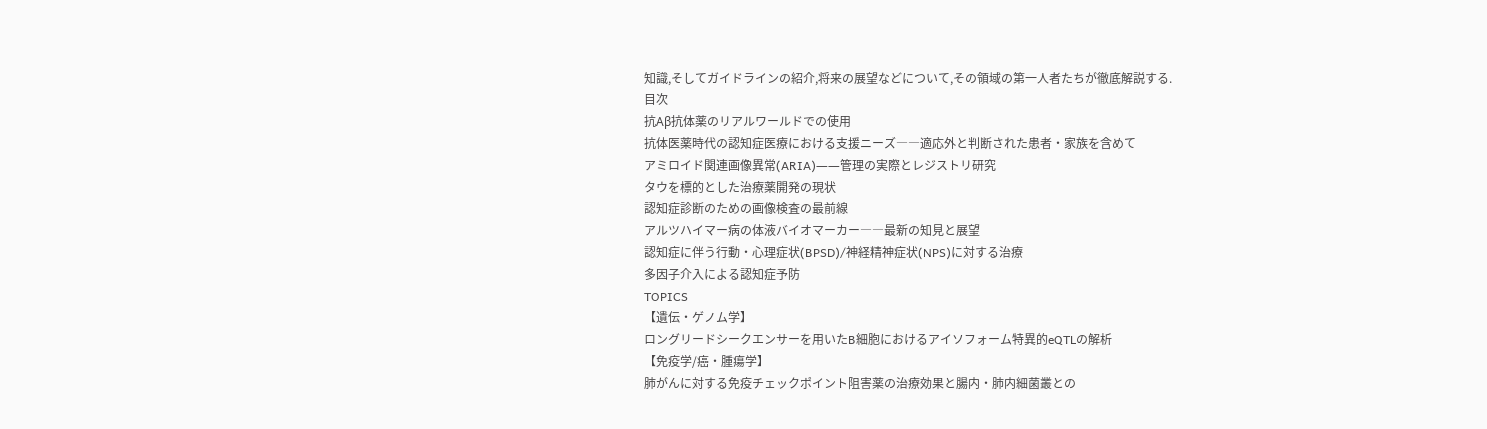知識,そしてガイドラインの紹介,将来の展望などについて,その領域の第一人者たちが徹底解説する.
目次
抗Aβ抗体薬のリアルワールドでの使用
抗体医薬時代の認知症医療における支援ニーズ――適応外と判断された患者・家族を含めて
アミロイド関連画像異常(ARIA)――管理の実際とレジストリ研究
タウを標的とした治療薬開発の現状
認知症診断のための画像検査の最前線
アルツハイマー病の体液バイオマーカー――最新の知見と展望
認知症に伴う行動・心理症状(BPSD)/神経精神症状(NPS)に対する治療
多因子介入による認知症予防
TOPICS
【遺伝・ゲノム学】
ロングリードシークエンサーを用いたB細胞におけるアイソフォーム特異的eQTLの解析
【免疫学/癌・腫瘍学】
肺がんに対する免疫チェックポイント阻害薬の治療効果と腸内・肺内細菌叢との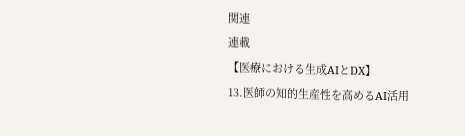関連
連載
【医療における生成AIとDX】
13.医師の知的生産性を高めるAI活用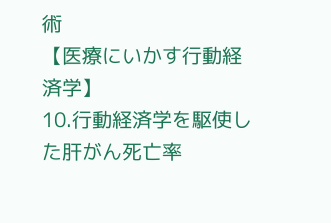術
【医療にいかす行動経済学】
10.行動経済学を駆使した肝がん死亡率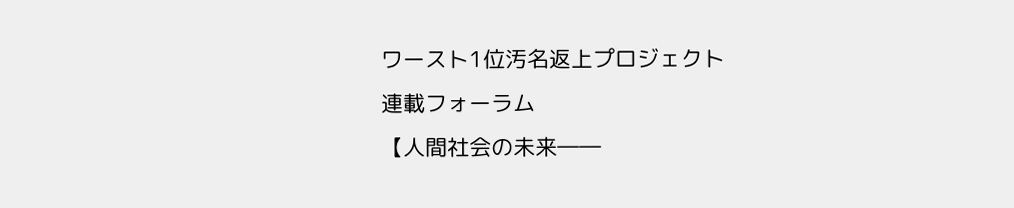ワースト1位汚名返上プロジェクト
連載フォーラム
【人間社会の未来――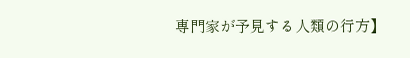専門家が予見する人類の行方】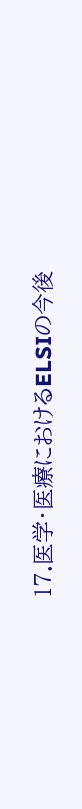17.医学・医療におけるELSIの今後